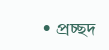• প্রচ্ছদ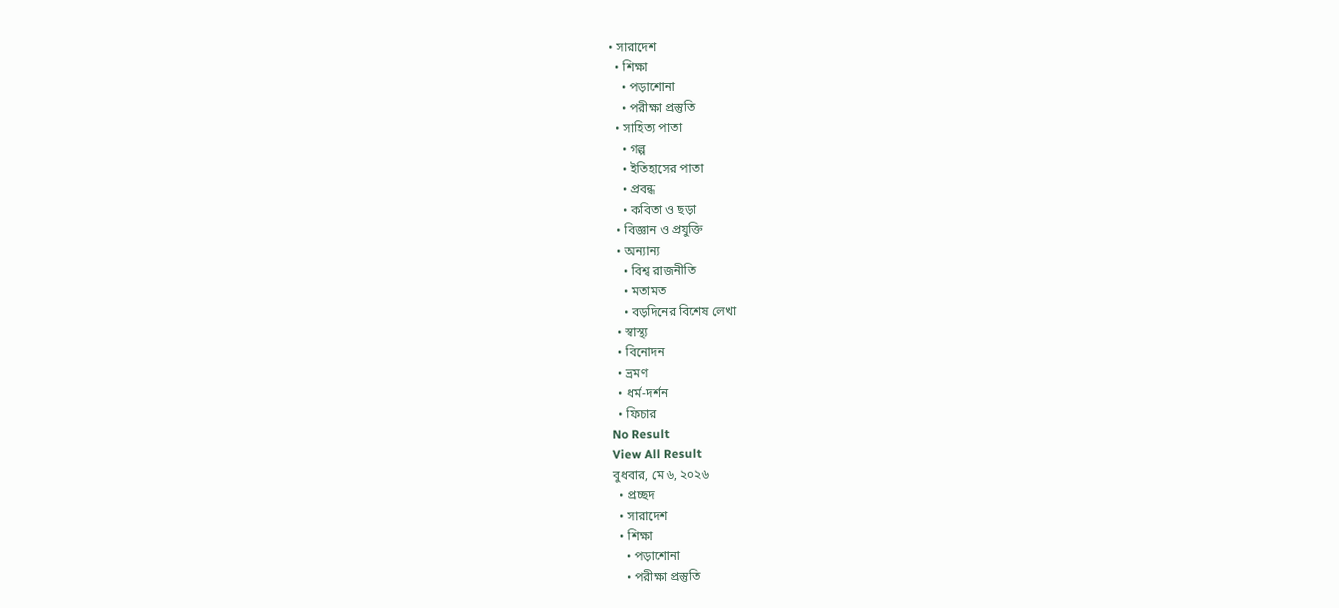• সারাদেশ
  • শিক্ষা
    • পড়াশোনা
    • পরীক্ষা প্রস্তুতি
  • সাহিত্য পাতা
    • গল্প
    • ইতিহাসের পাতা
    • প্রবন্ধ
    • কবিতা ও ছড়া
  • বিজ্ঞান ও প্রযুক্তি
  • অন্যান্য
    • বিশ্ব রাজনীতি
    • মতামত
    • বড়দিনের বিশেষ লেখা
  • স্বাস্থ্য
  • বিনোদন
  • ভ্রমণ
  • ধর্ম-দর্শন
  • ফিচার
No Result
View All Result
বুধবার, মে ৬, ২০২৬
  • প্রচ্ছদ
  • সারাদেশ
  • শিক্ষা
    • পড়াশোনা
    • পরীক্ষা প্রস্তুতি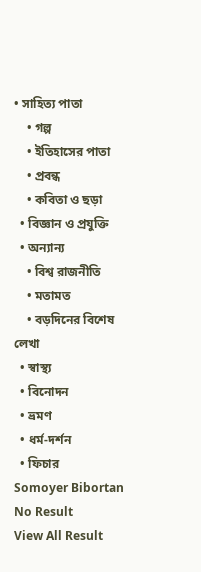• সাহিত্য পাতা
    • গল্প
    • ইতিহাসের পাতা
    • প্রবন্ধ
    • কবিতা ও ছড়া
  • বিজ্ঞান ও প্রযুক্তি
  • অন্যান্য
    • বিশ্ব রাজনীতি
    • মতামত
    • বড়দিনের বিশেষ লেখা
  • স্বাস্থ্য
  • বিনোদন
  • ভ্রমণ
  • ধর্ম-দর্শন
  • ফিচার
Somoyer Bibortan
No Result
View All Result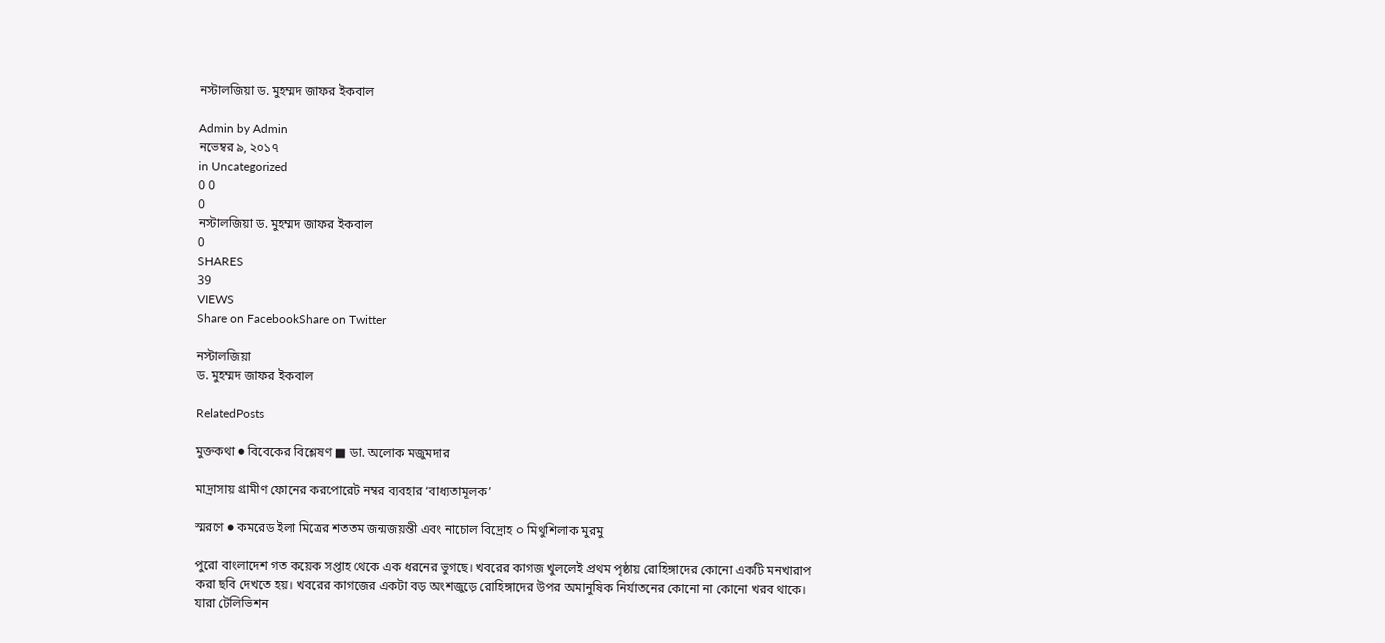নস্টালজিয়া ড. মুহম্মদ জাফর ইকবাল

Admin by Admin
নভেম্বর ৯, ২০১৭
in Uncategorized
0 0
0
নস্টালজিয়া ড. মুহম্মদ জাফর ইকবাল
0
SHARES
39
VIEWS
Share on FacebookShare on Twitter

নস্টালজিয়া
ড. মুহম্মদ জাফর ইকবাল

RelatedPosts

মুক্তকথা ● বিবেকের বিশ্লেষণ ■ ডা. অলোক মজুমদার

মাদ্রাসায় গ্রামীণ ফোনের করপোরেট নম্বর ব্যবহার ‘বাধ্যতামূলক’

স্মরণে ● কমরেড ইলা মিত্রের শততম জন্মজয়ন্তী এবং নাচোল বিদ্রোহ ○ মিথুশিলাক মুরমু

পুরো বাংলাদেশ গত কয়েক সপ্তাহ থেকে এক ধরনের ভুগছে। খবরের কাগজ খুললেই প্রথম পৃষ্ঠায় রোহিঙ্গাদের কোনো একটি মনখারাপ করা ছবি দেখতে হয়। খবরের কাগজের একটা বড় অংশজুড়ে রোহিঙ্গাদের উপর অমানুষিক নির্যাতনের কোনো না কোনো খরব থাকে। যারা টেলিভিশন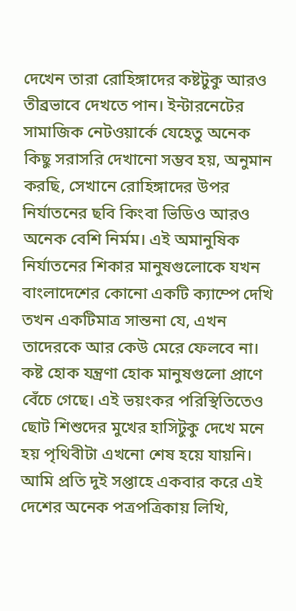দেখেন তারা রোহিঙ্গাদের কষ্টটুকু আরও তীব্রভাবে দেখতে পান। ইন্টারনেটের সামাজিক নেটওয়ার্কে যেহেতু অনেক কিছু সরাসরি দেখানো সম্ভব হয়, অনুমান করছি, সেখানে রোহিঙ্গাদের উপর নির্যাতনের ছবি কিংবা ভিডিও আরও অনেক বেশি নির্মম। এই অমানুষিক নির্যাতনের শিকার মানুষগুলোকে যখন বাংলাদেশের কোনো একটি ক্যাম্পে দেখি তখন একটিমাত্র সান্তনা যে, এখন তাদেরকে আর কেউ মেরে ফেলবে না। কষ্ট হোক যন্ত্রণা হোক মানুষগুলো প্রাণে বেঁচে গেছে। এই ভয়ংকর পরিস্থিতিতেও ছোট শিশুদের মুখের হাসিটুকু দেখে মনে হয় পৃথিবীটা এখনো শেষ হয়ে যায়নি।
আমি প্রতি দুই সপ্তাহে একবার করে এই দেশের অনেক পত্রপত্রিকায় লিখি,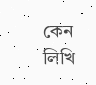কেন লিখি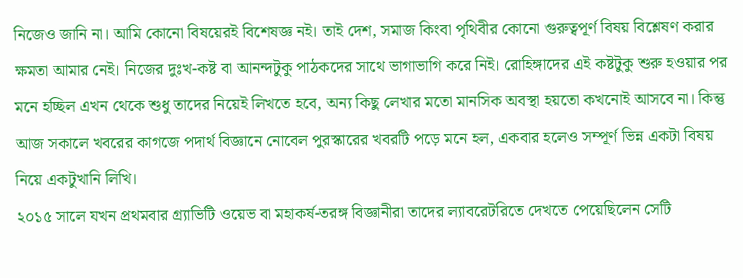নিজেও জানি না। আমি কোনো বিষয়েরই বিশেষজ্ঞ নই। তাই দেশ, সমাজ কিংবা পৃথিবীর কোনো গুরুত্বপূর্ণ বিষয় বিশ্লেষণ করার ক্ষমতা আমার নেই। নিজের দুঃখ-কষ্ট বা আনন্দটুকু পাঠকদের সাথে ভাগাভাগি করে নিই। রোহিঙ্গাদের এই কষ্টটুকু শুরু হওয়ার পর মনে হচ্ছিল এখন থেকে শুধু তাদের নিয়েই লিখতে হবে, অন্য কিছু লেখার মতো মানসিক অবস্থা হয়তো কখনোই আসবে না। কিন্তু আজ সকালে খবরের কাগজে পদার্থ বিজ্ঞানে নোবেল পুরস্কারের খবরটি পড়ে মনে হল, একবার হলেও সম্পূর্ণ ভিন্ন একটা বিষয় নিয়ে একটুখানি লিখি।
২০১৫ সালে যখন প্রথমবার গ্র্যাভিটি ওয়েভ বা মহাকর্ষ-তরঙ্গ বিজ্ঞানীরা তাদের ল্যাবরেটরিতে দেখতে পেয়েছিলেন সেটি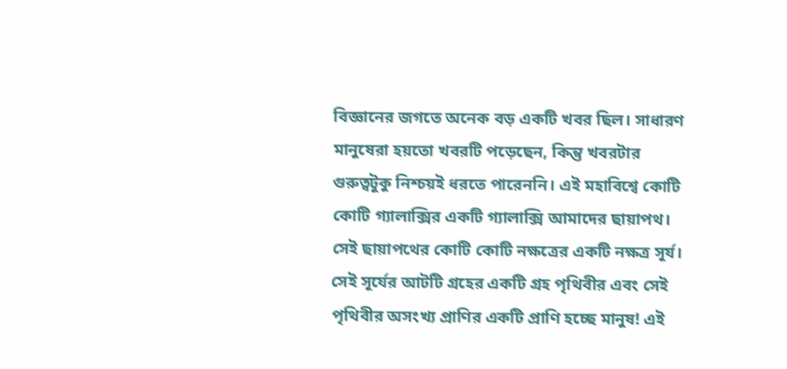বিজ্ঞানের জগতে অনেক বড় একটি খবর ছিল। সাধারণ মানুষেরা হয়তো খবরটি পড়েছেন, কিন্তু খবরটার গুরুত্বটুকু নিশ্চয়ই ধরতে পারেননি। এই মহাবিশ্বে কোটি কোটি গ্যালাক্সির একটি গ্যালাক্সি আমাদের ছায়াপথ। সেই ছায়াপথের কোটি কোটি নক্ষত্রের একটি নক্ষত্র সূর্য। সেই সূর্যের আটটি গ্রহের একটি গ্রহ পৃথিবীর এবং সেই পৃথিবীর অসংখ্য প্রাণির একটি প্রাণি হচ্ছে মানুষ! এই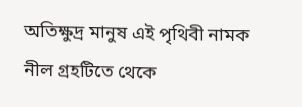অতিক্ষুদ্র মানুষ এই পৃথিবী নামক নীল গ্রহটিতে থেকে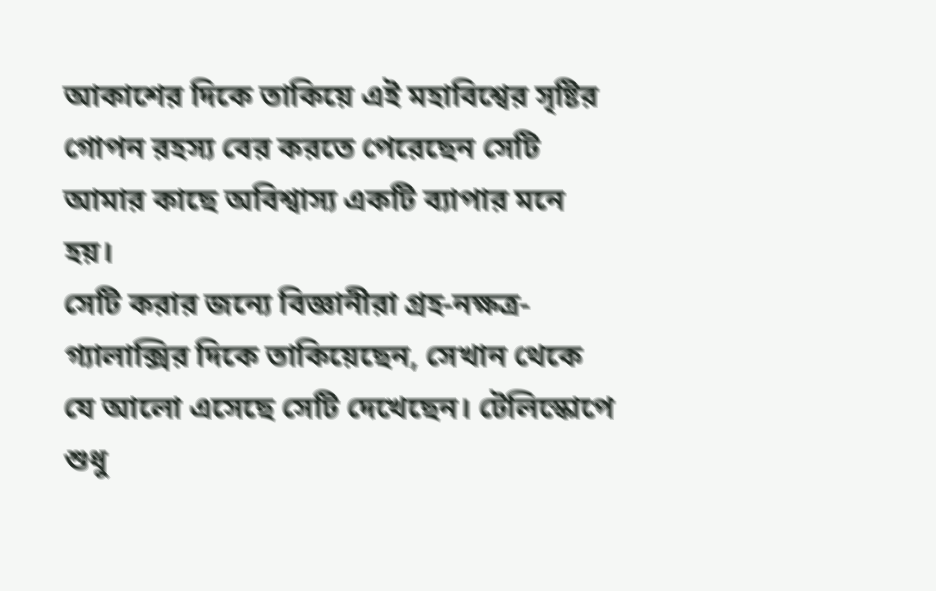আকাশের দিকে তাকিয়ে এই মহাবিশ্বের সৃষ্টির গোপন রহস্য বের করতে পেরেছেন সেটি আমার কাছে অবিশ্বাস্য একটি ব্যাপার মনে হয়।
সেটি করার জন্যে বিজ্ঞানীরা গ্রহ-নক্ষত্র-গ্যালাক্সির দিকে তাকিয়েছেন, সেখান থেকে যে আলো এসেছে সেটি দেখেছেন। টেলিস্কোপে শুধু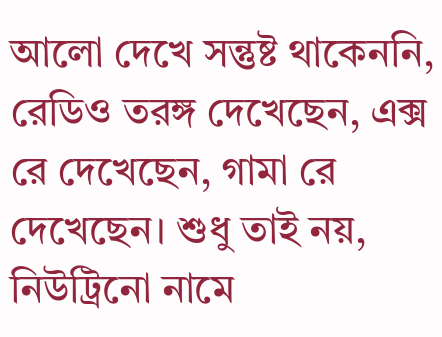আলো দেখে সন্তুষ্ট থাকেননি, রেডিও তরঙ্গ দেখেছেন, এক্স রে দেখেছেন, গামা রে দেখেছেন। শুধু তাই নয়, নিউট্রিনো নামে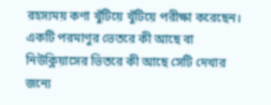রহস্যময় কণা খুঁটিয়ে খুঁটিয়ে পরীক্ষা করেছেন। একটি পরমাণুর ভেতরে কী আছে বা নিউক্লিয়াসের ভিতরে কী আছে সেটি দেখার জন্যে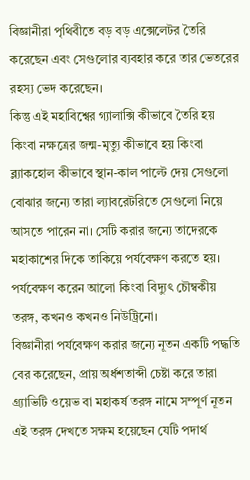বিজ্ঞানীরা পৃথিবীতে বড় বড় এক্সেলেটর তৈরি করেছেন এবং সেগুলোর ব্যবহার করে তার ভেতরের রহস্য ভেদ করেছেন।
কিন্তু এই মহাবিশ্বের গ্যালাক্সি কীভাবে তৈরি হয় কিংবা নক্ষত্রের জন্ম-মৃত্যু কীভাবে হয় কিংবা ব্ল্যাকহোল কীভাবে স্থান-কাল পাল্টে দেয় সেগুলো বোঝার জন্যে তারা ল্যাবরেটরিতে সেগুলো নিয়ে আসতে পারেন না। সেটি করার জন্যে তাদেরকে মহাকাশের দিকে তাকিয়ে পর্যবেক্ষণ করতে হয়। পর্যবেক্ষণ করেন আলো কিংবা বিদ্যুৎ চৌম্বকীয় তরঙ্গ, কখনও কখনও নিউট্রিনো।
বিজ্ঞানীরা পর্যবেক্ষণ করার জন্যে নূতন একটি পদ্ধতি বের করেছেন, প্রায় অর্ধশতাব্দী চেষ্টা করে তারা গ্র্যাভিটি ওয়েভ বা মহাকর্ষ তরঙ্গ নামে সম্পূর্ণ নূতন এই তরঙ্গ দেখতে সক্ষম হয়েছেন যেটি পদার্থ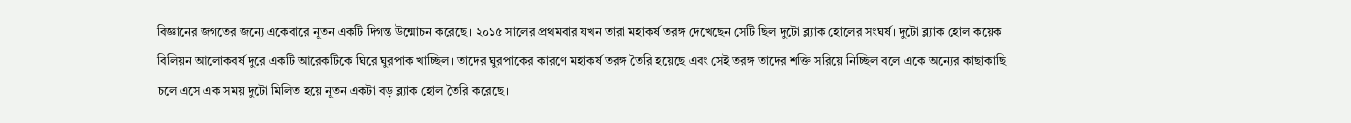বিজ্ঞানের জগতের জন্যে একেবারে নূতন একটি দিগন্ত উন্মোচন করেছে। ২০১৫ সালের প্রথমবার যখন তারা মহাকর্ষ তরঙ্গ দেখেছেন সেটি ছিল দুটো ব্ল্যাক হোলের সংঘর্ষ। দুটো ব্ল্যাক হোল কয়েক বিলিয়ন আলোকবর্ষ দুরে একটি আরেকটিকে ঘিরে ঘুরপাক খাচ্ছিল। তাদের ঘুরপাকের কারণে মহাকর্ষ তরঙ্গ তৈরি হয়েছে এবং সেই তরঙ্গ তাদের শক্তি সরিয়ে নিচ্ছিল বলে একে অন্যের কাছাকাছি চলে এসে এক সময় দুটো মিলিত হয়ে নূতন একটা বড় ব্ল্যাক হোল তৈরি করেছে।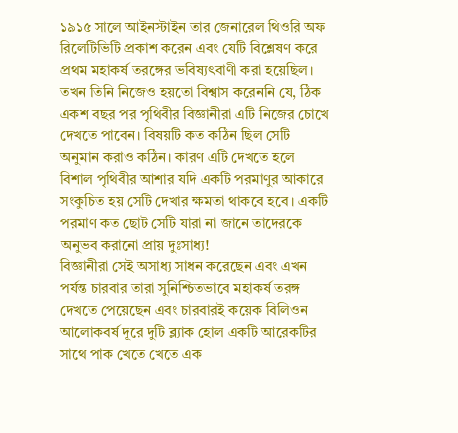১৯১৫ সালে আইনস্টাইন তার জেনারেল থিওরি অফ রিলেটিভিটি প্রকাশ করেন এবং যেটি বিশ্লেষণ করে প্রথম মহাকর্ষ তরঙ্গের ভবিষ্যৎবাণী করা হয়েছিল। তখন তিনি নিজেও হয়তো বিশ্বাস করেননি যে, ঠিক একশ বছর পর পৃথিবীর বিজ্ঞানীরা এটি নিজের চোখে দেখতে পাবেন। বিষয়টি কত কঠিন ছিল সেটি অনুমান করাও কঠিন। কারণ এটি দেখতে হলে বিশাল পৃথিবীর আশার যদি একটি পরমাণুর আকারে সংকুচিত হয় সেটি দেখার ক্ষমতা থাকবে হবে। একটি পরমাণ কত ছোট সেটি যারা না জানে তাদেরকে অনুভব করানো প্রায় দুঃসাধ্য!
বিজ্ঞানীরা সেই অসাধ্য সাধন করেছেন এবং এখন পর্যন্ত চারবার তারা সুনিশ্চিতভাবে মহাকর্ষ তরঙ্গ দেখতে পেয়েছেন এবং চারবারই কয়েক বিলিওন আলোকবর্ষ দূরে দুটি ব্ল্যাক হোল একটি আরেকটির সাথে পাক খেতে খেতে এক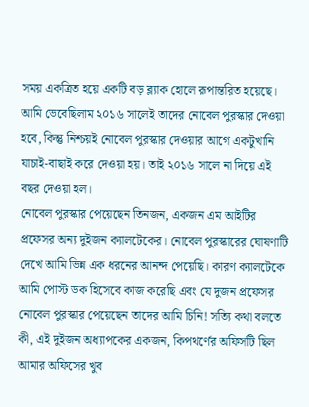সময় একত্রিত হয়ে একটি বড় ব্ল্যাক হোলে রূপান্তরিত হয়েছে। আমি ভেবেছিলাম ২০১৬ সালেই তাদের নোবেল পুরস্কার দেওয়া হবে, কিন্তু নিশ্চয়ই নোবেল পুরস্কার দেওয়ার আগে একটুখানি যাচাই-বাছাই করে দেওয়া হয়। তাই ২০১৬ সালে না দিয়ে এই বছর দেওয়া হল।
নোবেল পুরস্কার পেয়েছেন তিনজন, একজন এম আইটির প্রফেসর অন্য দুইজন ক্যালটেকের। নোবেল পুরস্কারের ঘোষণাটি দেখে আমি ভিন্ন এক ধরনের আনন্দ পেয়েছি। কারণ ক্যালটেকে আমি পোস্ট ডক হিসেবে কাজ করেছি এবং যে দুজন প্রফেসর নোবেল পুরস্কার পেয়েছেন তাদের আমি চিনি! সত্যি কথা বলতে কী, এই দুইজন অধ্যাপকের একজন, কিপথর্ণের অফিসটি ছিল আমার অফিসের খুব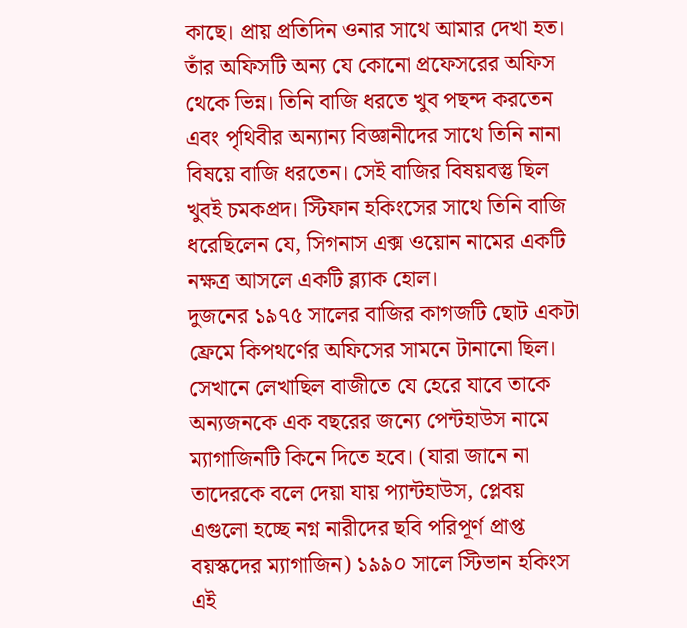কাছে। প্রায় প্রতিদিন ওনার সাথে আমার দেখা হত। তাঁর অফিসটি অন্য যে কোনো প্রফেসরের অফিস থেকে ভিন্ন। তিনি বাজি ধরতে খুব পছন্দ করতেন এবং পৃথিবীর অন্যান্য বিজ্ঞানীদের সাথে তিনি নানা বিষয়ে বাজি ধরতেন। সেই বাজির বিষয়বস্তু ছিল খুবই চমকপ্রদ। স্টিফান হকিংসের সাথে তিনি বাজি ধরেছিলেন যে, সিগনাস এক্স ওয়োন নামের একটি নক্ষত্র আসলে একটি ব্ল্যাক হোল।
দুজনের ১৯৭৫ সালের বাজির কাগজটি ছোট একটা ফ্রেমে কিপথর্ণের অফিসের সামনে টানানো ছিল। সেখানে লেখাছিল বাজীতে যে হেরে যাবে তাকে অন্যজনকে এক বছরের জন্যে পেন্টহাউস নামে ম্যাগাজিনটি কিনে দিতে হবে। (যারা জানে না তাদেরকে বলে দেয়া যায় প্যান্টহাউস, প্লেবয় এগুলো হচ্ছে নগ্ন নারীদের ছবি পরিপূর্ণ প্রাপ্ত বয়স্কদের ম্যাগাজিন) ১৯৯০ সালে স্টিভান হকিংস এই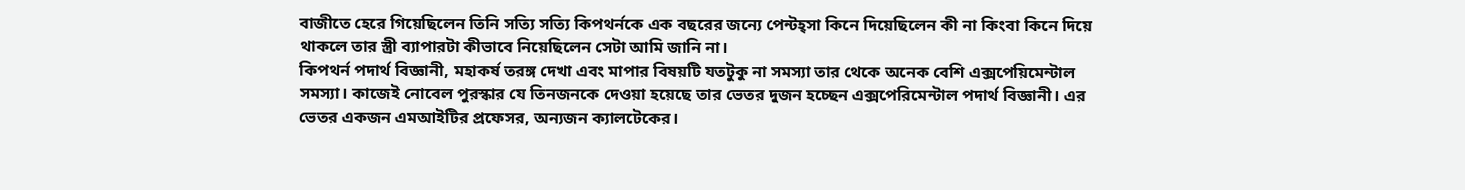বাজীতে হেরে গিয়েছিলেন তিনি সত্যি সত্যি কিপথর্নকে এক বছরের জন্যে পেন্টহ্সা কিনে দিয়েছিলেন কী না কিংবা কিনে দিয়ে থাকলে তার স্ত্রী ব্যাপারটা কীভাবে নিয়েছিলেন সেটা আমি জানি না।
কিপথর্ন পদার্থ বিজ্ঞানী, মহাকর্ষ তরঙ্গ দেখা এবং মাপার বিষয়টি যতটুকু না সমস্যা তার থেকে অনেক বেশি এক্সপেয়িমেন্টাল সমস্যা। কাজেই নোবেল পুরস্কার যে তিনজনকে দেওয়া হয়েছে তার ভেতর দুজন হচ্ছেন এক্সপেরিমেন্টাল পদার্থ বিজ্ঞানী। এর ভেতর একজন এমআইটির প্রফেসর, অন্যজন ক্যালটেকের।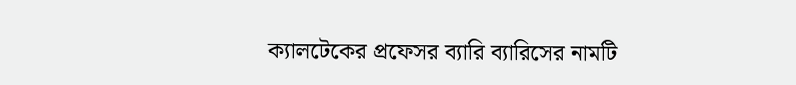ক্যালটেকের প্রফেসর ব্যারি ব্যারিসের নামটি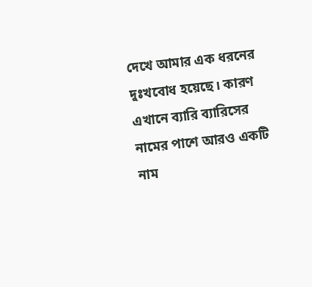দেখে আমার এক ধরনের দুঃখবোধ হয়েছে। কারণ এখানে ব্যারি ব্যারিসের নামের পাশে আরও একটি নাম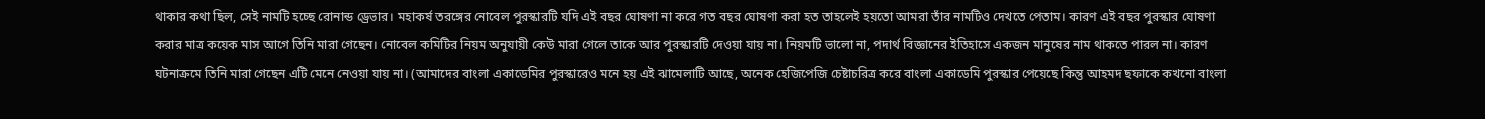থাকার কথা ছিল, সেই নামটি হচ্ছে রোনান্ড ড্রেভার। মহাকর্ষ তরঙ্গের নোবেল পুরস্কারটি যদি এই বছর ঘোষণা না করে গত বছর ঘোষণা করা হত তাহলেই হয়তো আমরা তাঁর নামটিও দেখতে পেতাম। কারণ এই বছর পুরস্কার ঘোষণা করার মাত্র কয়েক মাস আগে তিনি মারা গেছেন। নোবেল কমিটির নিয়ম অনুযায়ী কেউ মারা গেলে তাকে আর পুরস্কারটি দেওয়া যায় না। নিয়মটি ভালো না, পদার্থ বিজ্ঞানের ইতিহাসে একজন মানুষের নাম থাকতে পারল না। কারণ ঘটনাক্রমে তিনি মারা গেছেন এটি মেনে নেওয়া যায় না। (আমাদের বাংলা একাডেমির পুরস্কারেও মনে হয় এই ঝামেলাটি আছে, অনেক হেজিপেজি চেষ্টাচরিত্র করে বাংলা একাডেমি পুরস্কার পেয়েছে কিন্তু আহমদ ছফাকে কখনো বাংলা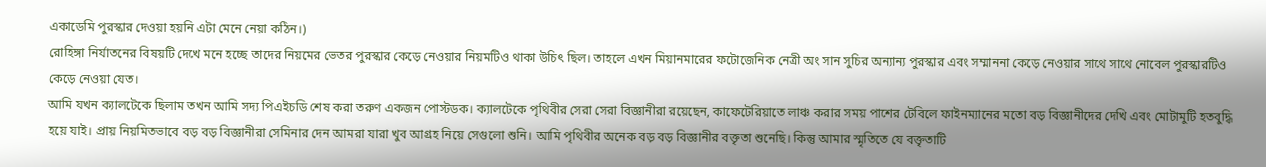একাডেমি পুরস্কার দেওয়া হয়নি এটা মেনে নেয়া কঠিন।)
রোহিঙ্গা নির্যাতনের বিষয়টি দেখে মনে হচ্ছে তাদের নিয়মের ভেতর পুরস্কার কেড়ে নেওয়ার নিয়মটিও থাকা উচিৎ ছিল। তাহলে এখন মিয়ানমারের ফটোজেনিক নেত্রী অং সান সুচির অন্যান্য পুরস্কার এবং সম্মাননা কেড়ে নেওয়ার সাথে সাথে নোবেল পুরস্কারটিও কেড়ে নেওয়া যেত।
আমি যখন ক্যালটেকে ছিলাম তখন আমি সদ্য পিএইচডি শেষ করা তরুণ একজন পোস্টডক। ক্যালটেকে পৃথিবীর সেরা সেরা বিজ্ঞানীরা রয়েছেন, কাফেটেরিয়াতে লাঞ্চ করার সময় পাশের টেবিলে ফাইনম্যানের মতো বড় বিজ্ঞানীদের দেখি এবং মোটামুটি হতবুদ্ধি হয়ে যাই। প্রায় নিয়মিতভাবে বড় বড় বিজ্ঞানীরা সেমিনার দেন আমরা যারা খুব আগ্রহ নিয়ে সেগুলো শুনি। আমি পৃথিবীর অনেক বড় বড় বিজ্ঞানীর বক্তৃতা শুনেছি। কিন্তু আমার স্মৃতিতে যে বক্তৃতাটি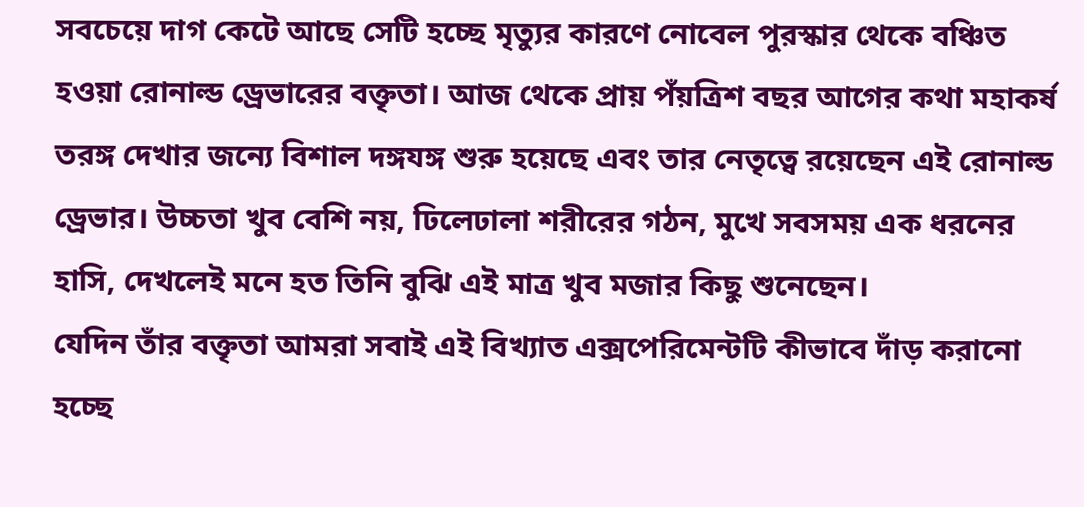সবচেয়ে দাগ কেটে আছে সেটি হচ্ছে মৃত্যুর কারণে নোবেল পুরস্কার থেকে বঞ্চিত হওয়া রোনাল্ড ড্রেভারের বক্তৃতা। আজ থেকে প্রায় পঁয়ত্রিশ বছর আগের কথা মহাকর্ষ তরঙ্গ দেখার জন্যে বিশাল দঙ্গযঙ্গ শুরু হয়েছে এবং তার নেতৃত্বে রয়েছেন এই রোনাল্ড ড্রেভার। উচ্চতা খুব বেশি নয়, ঢিলেঢালা শরীরের গঠন, মুখে সবসময় এক ধরনের হাসি, দেখলেই মনে হত তিনি বুঝি এই মাত্র খুব মজার কিছু শুনেছেন।
যেদিন তাঁর বক্তৃতা আমরা সবাই এই বিখ্যাত এক্সপেরিমেন্টটি কীভাবে দাঁড় করানো হচ্ছে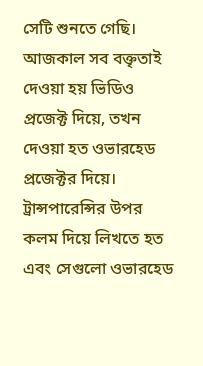সেটি শুনতে গেছি। আজকাল সব বক্তৃতাই দেওয়া হয় ভিডিও প্রজেক্ট দিয়ে, তখন দেওয়া হত ওভারহেড প্রজেক্টর দিয়ে। ট্রান্সপারেন্সির উপর কলম দিয়ে লিখতে হত এবং সেগুলো ওভারহেড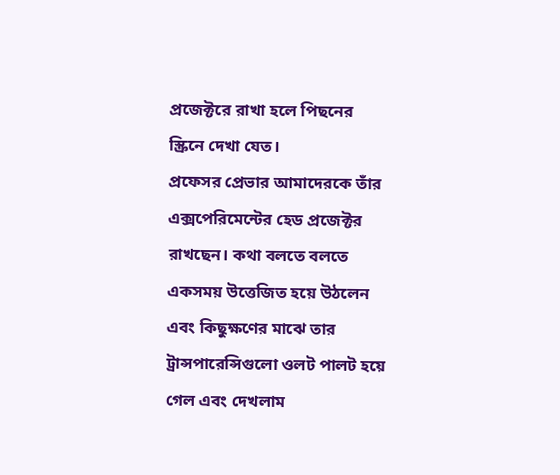প্রজেক্টরে রাখা হলে পিছনের স্ক্রিনে দেখা যেত।
প্রফেসর প্রেভার আমাদেরকে তাঁর এক্সপেরিমেন্টের হেড প্রজেক্টর রাখছেন। কথা বলতে বলতে একসময় উত্তেজিত হয়ে উঠলেন এবং কিছুক্ষণের মাঝে তার ট্রান্সপারেন্সিগুলো ওলট পালট হয়ে গেল এবং দেখলাম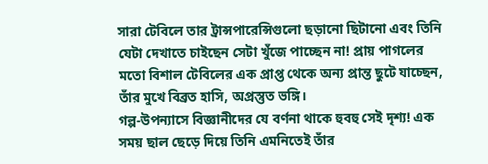সারা টেবিলে তার ট্রান্সপারেন্সিগুলো ছড়ানো ছিটানো এবং তিনি যেটা দেখাতে চাইছেন সেটা খুঁজে পাচ্ছেন না! প্রায় পাগলের মতো বিশাল টেবিলের এক প্রাপ্ত থেকে অন্য প্রান্ত ছুটে যাচ্ছেন, তাঁর মুখে বিব্রত হাসি, অপ্রস্তুত ভঙ্গি।
গল্প-উপন্যাসে বিজ্ঞানীদের যে বর্ণনা থাকে হুবহু সেই দৃশ্য! এক সময় ছাল ছেড়ে দিয়ে তিনি এমনিতেই তাঁর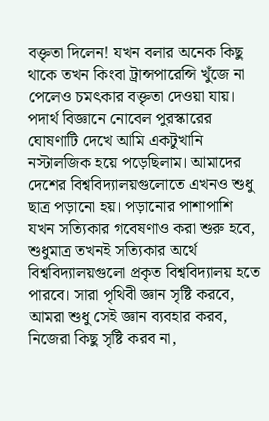বক্তৃতা দিলেন! যখন বলার অনেক কিছু থাকে তখন কিংবা ট্রান্সপারেন্সি খুঁজে না পেলেও চমৎকার বক্তৃতা দেওয়া যায়।
পদার্থ বিজ্ঞানে নোবেল পুরস্কারের ঘোষণাটি দেখে আমি একটুখানি নস্টালজিক হয়ে পড়েছিলাম। আমাদের দেশের বিশ্ববিদ্যালয়গুলোতে এখনও শুধু ছাত্র পড়ানো হয়। পড়ানোর পাশাপাশি যখন সত্যিকার গবেষণাও করা শুরু হবে, শুধুমাত্র তখনই সত্যিকার অর্থে বিশ্ববিদ্যালয়গুলো প্রকৃত বিশ্ববিদ্যালয় হতে পারবে। সারা পৃথিবী জ্ঞান সৃষ্টি করবে, আমরা শুধু সেই জ্ঞান ব্যবহার করব, নিজেরা কিছু সৃষ্টি করব না,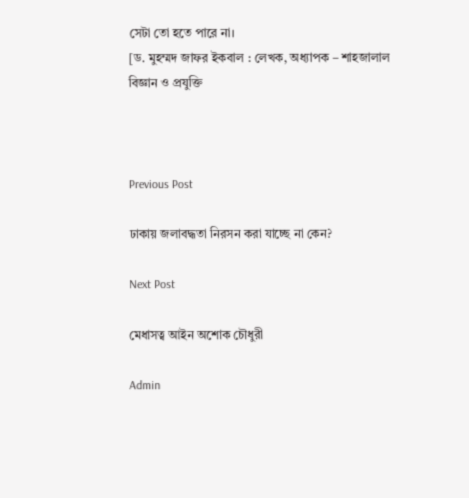সেটা তো হতে পারে না।
[ড. মুহম্মদ জাফর ইকবাল : লেখক, অধ্যাপক – শাহজালাল বিজ্ঞান ও প্রযুক্তি



Previous Post

ঢাকায় জলাবদ্ধতা নিরসন করা যাচ্ছে না কেন?

Next Post

মেধাসত্ব আইন অশোক চৌধুরী

Admin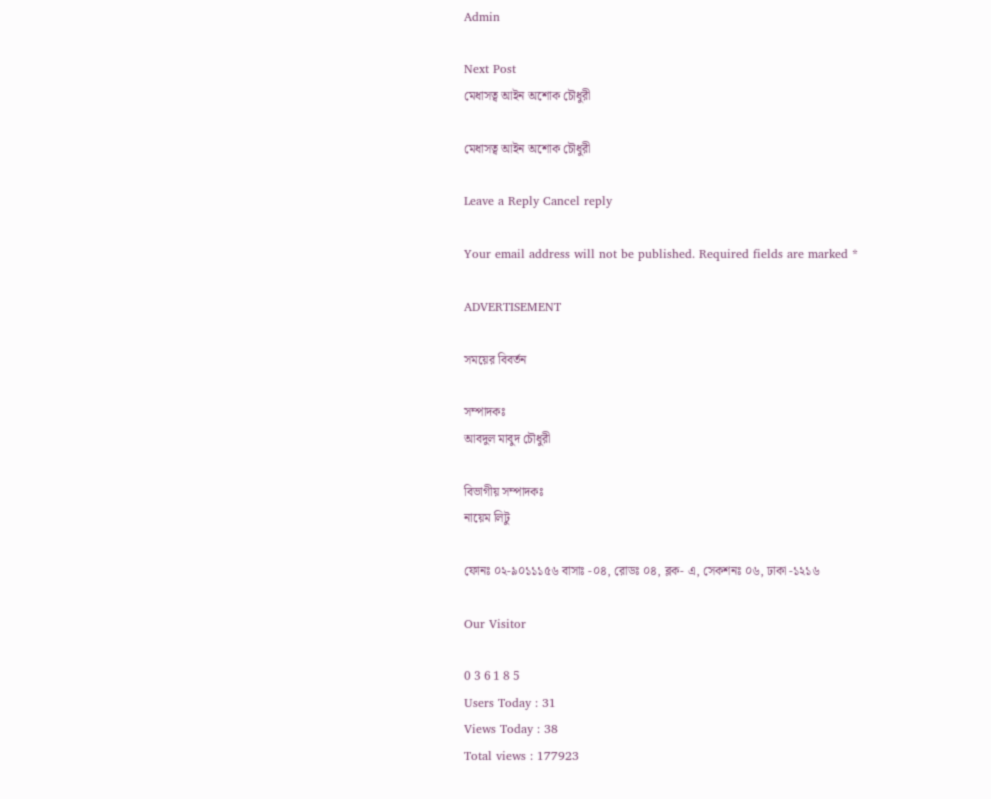Admin

Next Post
মেধাসত্ব আইন অশোক চৌধুরী

মেধাসত্ব আইন অশোক চৌধুরী

Leave a Reply Cancel reply

Your email address will not be published. Required fields are marked *

ADVERTISEMENT

সময়ের বিবর্তন

সম্পাদকঃ
আবদুল মাবুদ চৌধুরী

বিভাগীয় সম্পাদকঃ
নায়েম লিটু

ফোনঃ ০২-৯০১১১৫৬ বাসাঃ -০৪, রোডঃ ০৪, ব্লক- এ, সেকশনঃ ০৬, ঢাকা -১২১৬

Our Visitor

0 3 6 1 8 5
Users Today : 31
Views Today : 38
Total views : 177923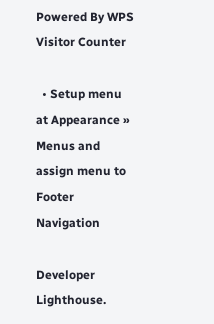Powered By WPS Visitor Counter

  • Setup menu at Appearance » Menus and assign menu to Footer Navigation

Developer Lighthouse.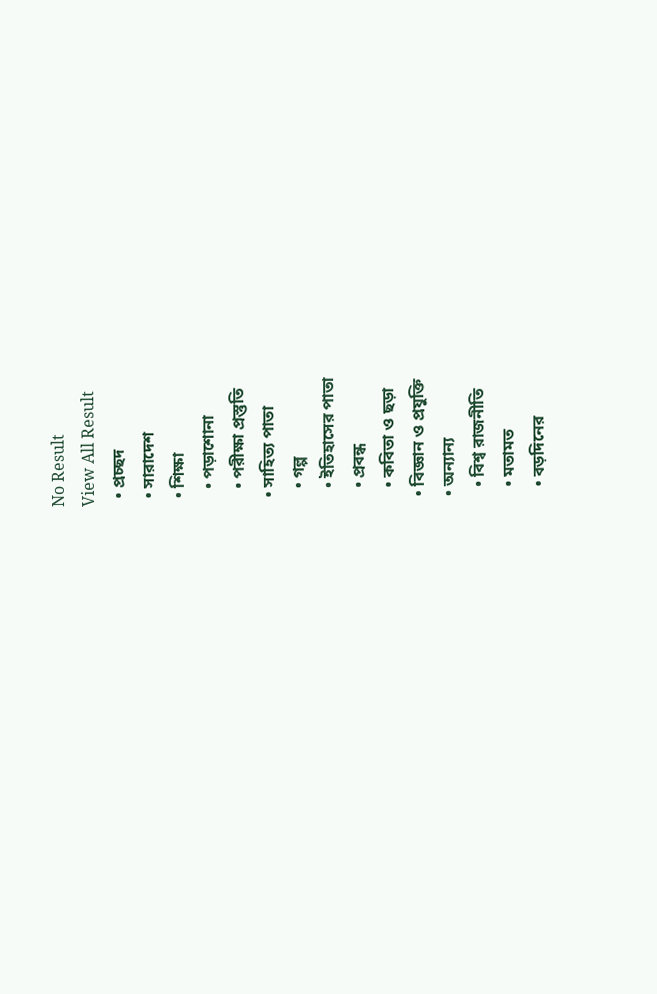No Result
View All Result
  • প্রচ্ছদ
  • সারাদেশ
  • শিক্ষা
    • পড়াশোনা
    • পরীক্ষা প্রস্তুতি
  • সাহিত্য পাতা
    • গল্প
    • ইতিহাসের পাতা
    • প্রবন্ধ
    • কবিতা ও ছড়া
  • বিজ্ঞান ও প্রযুক্তি
  • অন্যান্য
    • বিশ্ব রাজনীতি
    • মতামত
    • বড়দিনের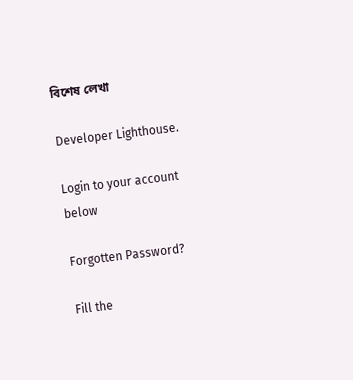বিশেষ লেখা

Developer Lighthouse.

Login to your account below

Forgotten Password?

Fill the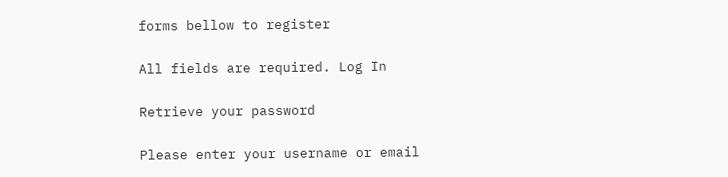forms bellow to register

All fields are required. Log In

Retrieve your password

Please enter your username or email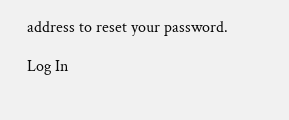address to reset your password.

Log In